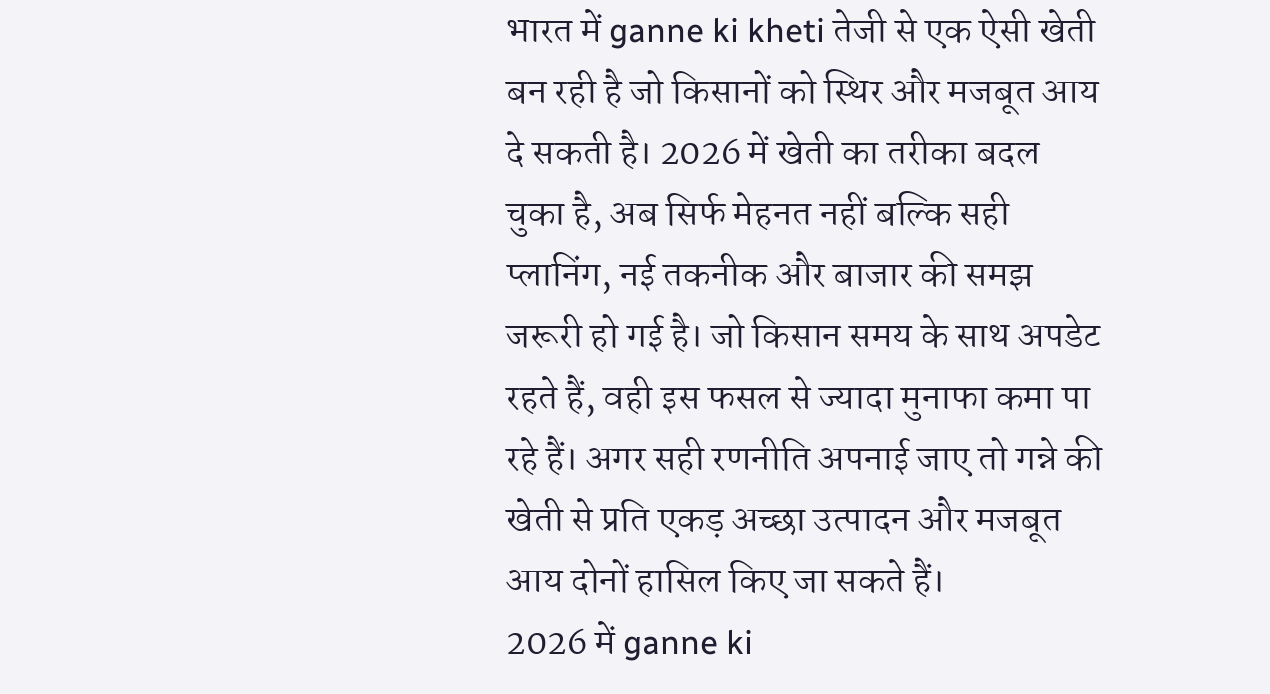भारत में ganne ki kheti तेजी से एक ऐसी खेती बन रही है जो किसानों को स्थिर और मजबूत आय दे सकती है। 2026 में खेती का तरीका बदल चुका है, अब सिर्फ मेहनत नहीं बल्कि सही प्लानिंग, नई तकनीक और बाजार की समझ जरूरी हो गई है। जो किसान समय के साथ अपडेट रहते हैं, वही इस फसल से ज्यादा मुनाफा कमा पा रहे हैं। अगर सही रणनीति अपनाई जाए तो गन्ने की खेती से प्रति एकड़ अच्छा उत्पादन और मजबूत आय दोनों हासिल किए जा सकते हैं।
2026 में ganne ki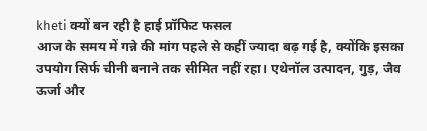kheti क्यों बन रही है हाई प्रॉफिट फसल
आज के समय में गन्ने की मांग पहले से कहीं ज्यादा बढ़ गई है, क्योंकि इसका उपयोग सिर्फ चीनी बनाने तक सीमित नहीं रहा। एथेनॉल उत्पादन, गुड़, जैव ऊर्जा और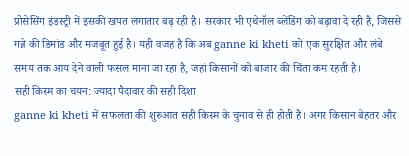प्रोसेसिंग इंडस्ट्री में इसकी खपत लगातार बढ़ रही है। सरकार भी एथेनॉल ब्लेंडिंग को बढ़ावा दे रही है, जिससे गन्ने की डिमांड और मजबूत हुई है। यही वजह है कि अब ganne ki kheti को एक सुरक्षित और लंबे समय तक आय देने वाली फसल माना जा रहा है, जहां किसानों को बाजार की चिंता कम रहती है।
सही किस्म का चयन: ज्यादा पैदावार की सही दिशा
ganne ki kheti में सफलता की शुरुआत सही किस्म के चुनाव से ही होती है। अगर किसान बेहतर और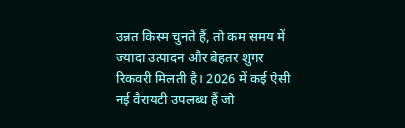उन्नत किस्म चुनते हैं, तो कम समय में ज्यादा उत्पादन और बेहतर शुगर रिकवरी मिलती है। 2026 में कई ऐसी नई वैरायटी उपलब्ध हैं जो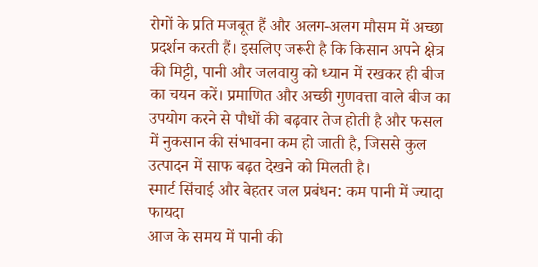रोगों के प्रति मजबूत हैं और अलग-अलग मौसम में अच्छा प्रदर्शन करती हैं। इसलिए जरूरी है कि किसान अपने क्षेत्र की मिट्टी, पानी और जलवायु को ध्यान में रखकर ही बीज का चयन करें। प्रमाणित और अच्छी गुणवत्ता वाले बीज का उपयोग करने से पौधों की बढ़वार तेज होती है और फसल में नुकसान की संभावना कम हो जाती है, जिससे कुल उत्पादन में साफ बढ़त देखने को मिलती है।
स्मार्ट सिंचाई और बेहतर जल प्रबंधन: कम पानी में ज्यादा फायदा
आज के समय में पानी की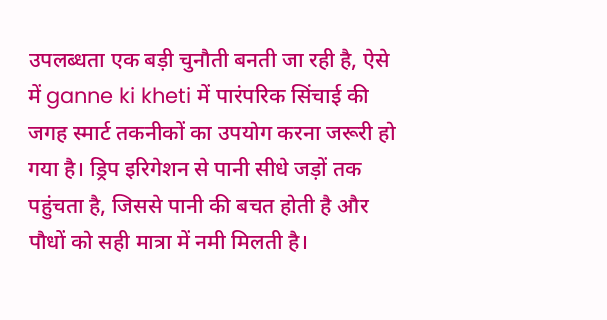उपलब्धता एक बड़ी चुनौती बनती जा रही है, ऐसे में ganne ki kheti में पारंपरिक सिंचाई की जगह स्मार्ट तकनीकों का उपयोग करना जरूरी हो गया है। ड्रिप इरिगेशन से पानी सीधे जड़ों तक पहुंचता है, जिससे पानी की बचत होती है और पौधों को सही मात्रा में नमी मिलती है।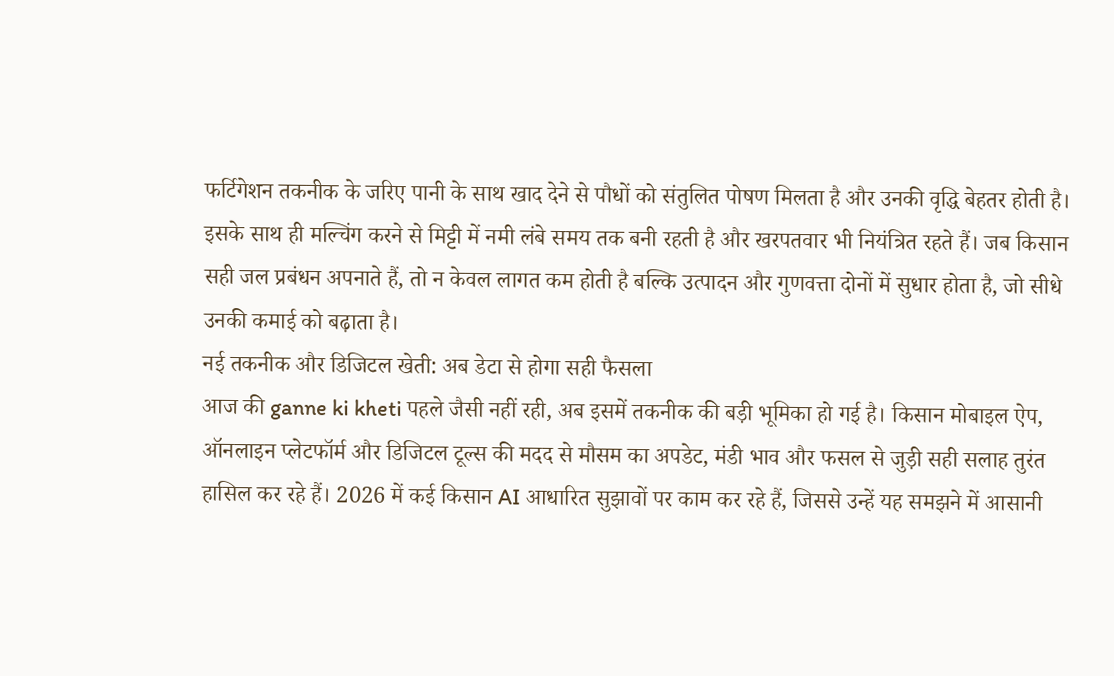फर्टिगेशन तकनीक के जरिए पानी के साथ खाद देने से पौधों को संतुलित पोषण मिलता है और उनकी वृद्धि बेहतर होती है। इसके साथ ही मल्चिंग करने से मिट्टी में नमी लंबे समय तक बनी रहती है और खरपतवार भी नियंत्रित रहते हैं। जब किसान सही जल प्रबंधन अपनाते हैं, तो न केवल लागत कम होती है बल्कि उत्पादन और गुणवत्ता दोनों में सुधार होता है, जो सीधे उनकी कमाई को बढ़ाता है।
नई तकनीक और डिजिटल खेती: अब डेटा से होगा सही फैसला
आज की ganne ki kheti पहले जैसी नहीं रही, अब इसमें तकनीक की बड़ी भूमिका हो गई है। किसान मोबाइल ऐप, ऑनलाइन प्लेटफॉर्म और डिजिटल टूल्स की मदद से मौसम का अपडेट, मंडी भाव और फसल से जुड़ी सही सलाह तुरंत हासिल कर रहे हैं। 2026 में कई किसान AI आधारित सुझावों पर काम कर रहे हैं, जिससे उन्हें यह समझने में आसानी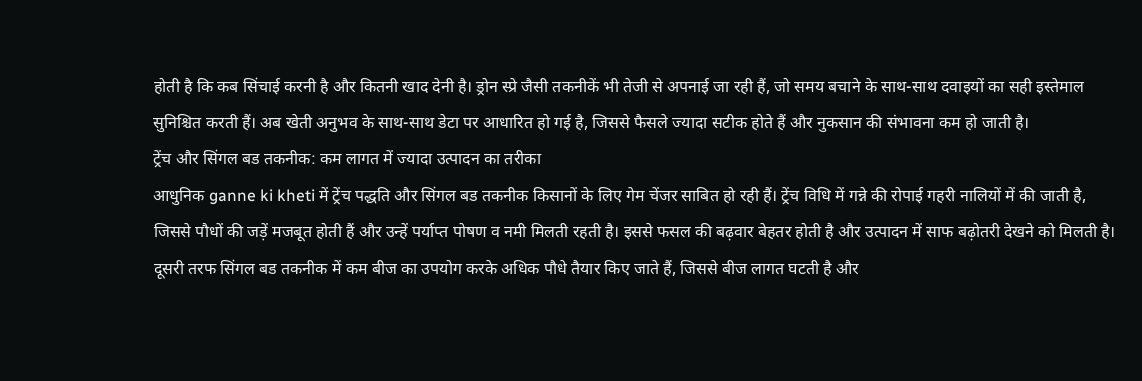होती है कि कब सिंचाई करनी है और कितनी खाद देनी है। ड्रोन स्प्रे जैसी तकनीकें भी तेजी से अपनाई जा रही हैं, जो समय बचाने के साथ-साथ दवाइयों का सही इस्तेमाल सुनिश्चित करती हैं। अब खेती अनुभव के साथ-साथ डेटा पर आधारित हो गई है, जिससे फैसले ज्यादा सटीक होते हैं और नुकसान की संभावना कम हो जाती है।
ट्रेंच और सिंगल बड तकनीक: कम लागत में ज्यादा उत्पादन का तरीका
आधुनिक ganne ki kheti में ट्रेंच पद्धति और सिंगल बड तकनीक किसानों के लिए गेम चेंजर साबित हो रही हैं। ट्रेंच विधि में गन्ने की रोपाई गहरी नालियों में की जाती है, जिससे पौधों की जड़ें मजबूत होती हैं और उन्हें पर्याप्त पोषण व नमी मिलती रहती है। इससे फसल की बढ़वार बेहतर होती है और उत्पादन में साफ बढ़ोतरी देखने को मिलती है। दूसरी तरफ सिंगल बड तकनीक में कम बीज का उपयोग करके अधिक पौधे तैयार किए जाते हैं, जिससे बीज लागत घटती है और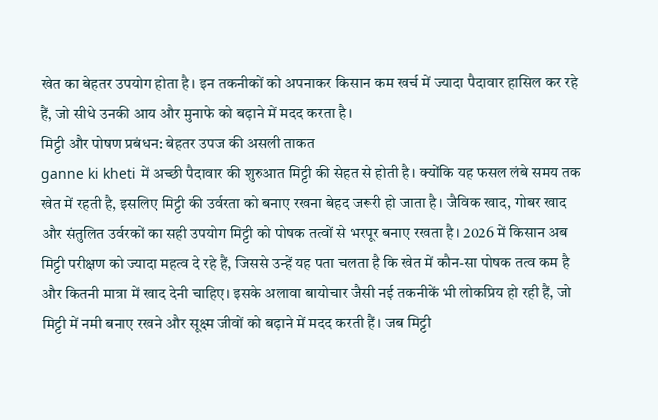खेत का बेहतर उपयोग होता है। इन तकनीकों को अपनाकर किसान कम खर्च में ज्यादा पैदावार हासिल कर रहे हैं, जो सीधे उनकी आय और मुनाफे को बढ़ाने में मदद करता है।
मिट्टी और पोषण प्रबंधन: बेहतर उपज की असली ताकत
ganne ki kheti में अच्छी पैदावार की शुरुआत मिट्टी की सेहत से होती है। क्योंकि यह फसल लंबे समय तक खेत में रहती है, इसलिए मिट्टी की उर्वरता को बनाए रखना बेहद जरूरी हो जाता है। जैविक खाद, गोबर खाद और संतुलित उर्वरकों का सही उपयोग मिट्टी को पोषक तत्वों से भरपूर बनाए रखता है। 2026 में किसान अब मिट्टी परीक्षण को ज्यादा महत्व दे रहे हैं, जिससे उन्हें यह पता चलता है कि खेत में कौन-सा पोषक तत्व कम है और कितनी मात्रा में खाद देनी चाहिए। इसके अलावा बायोचार जैसी नई तकनीकें भी लोकप्रिय हो रही हैं, जो मिट्टी में नमी बनाए रखने और सूक्ष्म जीवों को बढ़ाने में मदद करती हैं। जब मिट्टी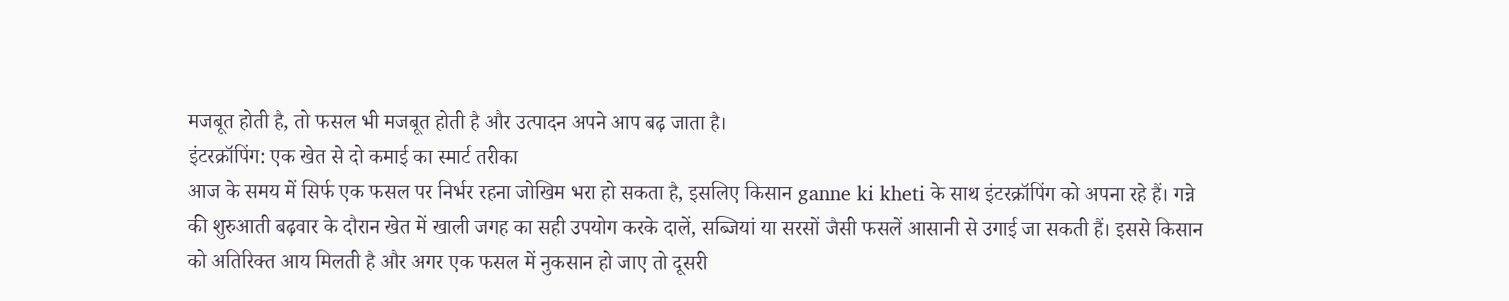मजबूत होती है, तो फसल भी मजबूत होती है और उत्पादन अपने आप बढ़ जाता है।
इंटरक्रॉपिंग: एक खेत से दो कमाई का स्मार्ट तरीका
आज के समय में सिर्फ एक फसल पर निर्भर रहना जोखिम भरा हो सकता है, इसलिए किसान ganne ki kheti के साथ इंटरक्रॉपिंग को अपना रहे हैं। गन्ने की शुरुआती बढ़वार के दौरान खेत में खाली जगह का सही उपयोग करके दालें, सब्जियां या सरसों जैसी फसलें आसानी से उगाई जा सकती हैं। इससे किसान को अतिरिक्त आय मिलती है और अगर एक फसल में नुकसान हो जाए तो दूसरी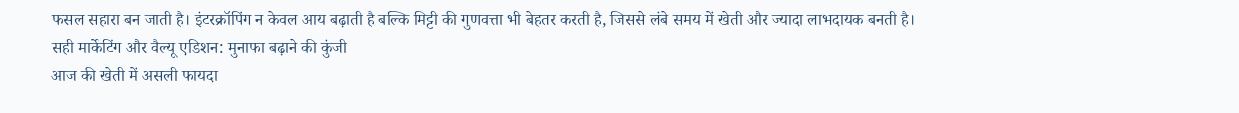फसल सहारा बन जाती है। इंटरक्रॉपिंग न केवल आय बढ़ाती है बल्कि मिट्टी की गुणवत्ता भी बेहतर करती है, जिससे लंबे समय में खेती और ज्यादा लाभदायक बनती है।
सही मार्केटिंग और वैल्यू एडिशन: मुनाफा बढ़ाने की कुंजी
आज की खेती में असली फायदा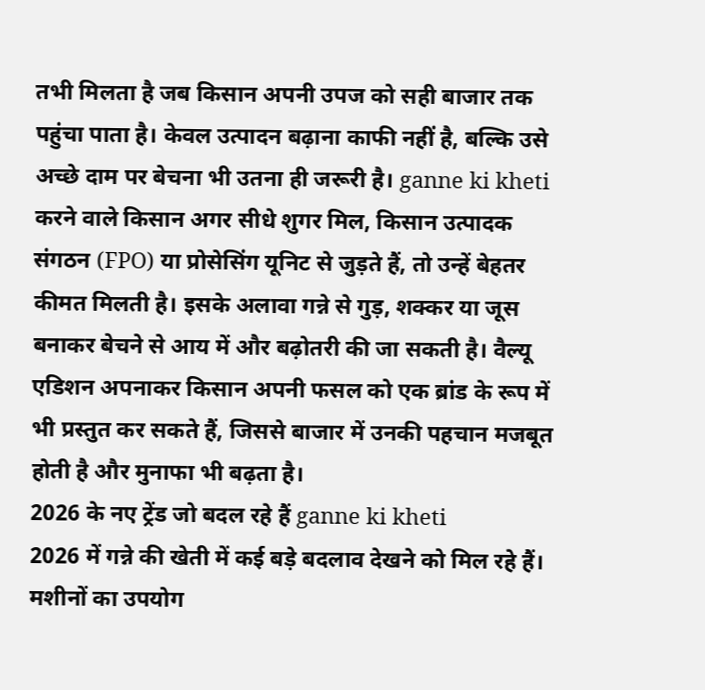तभी मिलता है जब किसान अपनी उपज को सही बाजार तक पहुंचा पाता है। केवल उत्पादन बढ़ाना काफी नहीं है, बल्कि उसे अच्छे दाम पर बेचना भी उतना ही जरूरी है। ganne ki kheti करने वाले किसान अगर सीधे शुगर मिल, किसान उत्पादक संगठन (FPO) या प्रोसेसिंग यूनिट से जुड़ते हैं, तो उन्हें बेहतर कीमत मिलती है। इसके अलावा गन्ने से गुड़, शक्कर या जूस बनाकर बेचने से आय में और बढ़ोतरी की जा सकती है। वैल्यू एडिशन अपनाकर किसान अपनी फसल को एक ब्रांड के रूप में भी प्रस्तुत कर सकते हैं, जिससे बाजार में उनकी पहचान मजबूत होती है और मुनाफा भी बढ़ता है।
2026 के नए ट्रेंड जो बदल रहे हैं ganne ki kheti
2026 में गन्ने की खेती में कई बड़े बदलाव देखने को मिल रहे हैं। मशीनों का उपयोग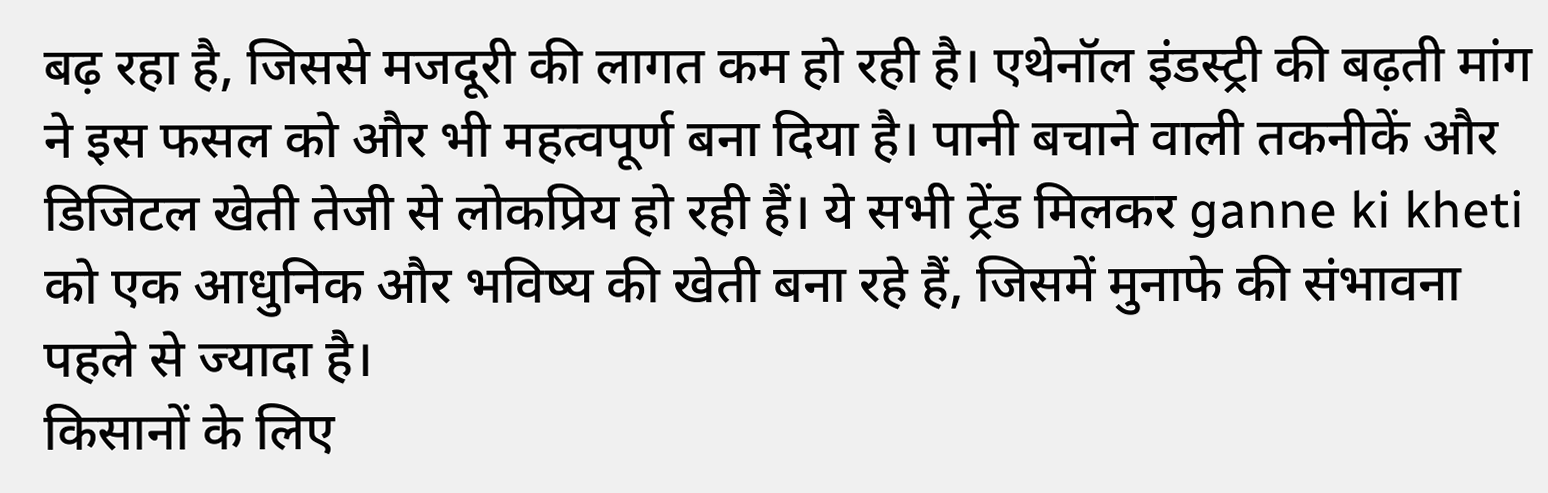बढ़ रहा है, जिससे मजदूरी की लागत कम हो रही है। एथेनॉल इंडस्ट्री की बढ़ती मांग ने इस फसल को और भी महत्वपूर्ण बना दिया है। पानी बचाने वाली तकनीकें और डिजिटल खेती तेजी से लोकप्रिय हो रही हैं। ये सभी ट्रेंड मिलकर ganne ki kheti को एक आधुनिक और भविष्य की खेती बना रहे हैं, जिसमें मुनाफे की संभावना पहले से ज्यादा है।
किसानों के लिए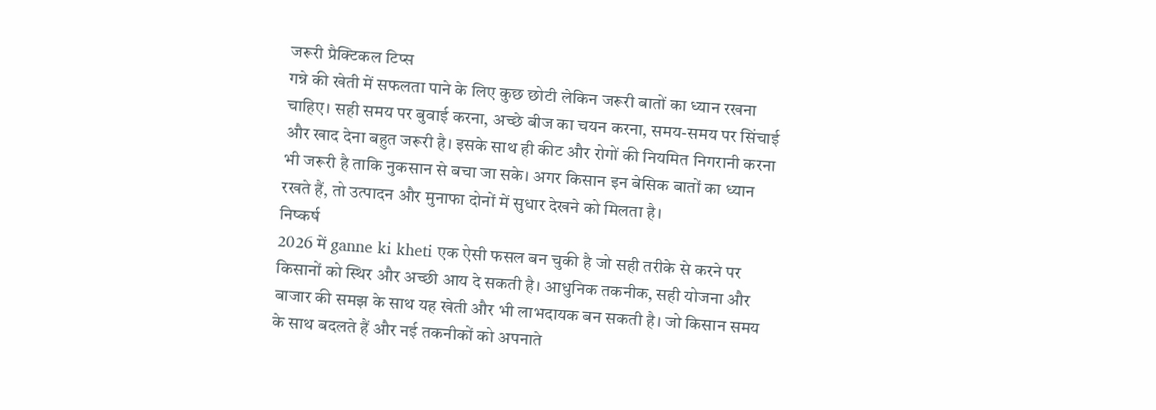जरूरी प्रैक्टिकल टिप्स
गन्ने की खेती में सफलता पाने के लिए कुछ छोटी लेकिन जरूरी बातों का ध्यान रखना चाहिए। सही समय पर बुवाई करना, अच्छे बीज का चयन करना, समय-समय पर सिंचाई और खाद देना बहुत जरूरी है। इसके साथ ही कीट और रोगों की नियमित निगरानी करना भी जरूरी है ताकि नुकसान से बचा जा सके। अगर किसान इन बेसिक बातों का ध्यान रखते हैं, तो उत्पादन और मुनाफा दोनों में सुधार देखने को मिलता है।
निष्कर्ष
2026 में ganne ki kheti एक ऐसी फसल बन चुकी है जो सही तरीके से करने पर किसानों को स्थिर और अच्छी आय दे सकती है। आधुनिक तकनीक, सही योजना और बाजार की समझ के साथ यह खेती और भी लाभदायक बन सकती है। जो किसान समय के साथ बदलते हैं और नई तकनीकों को अपनाते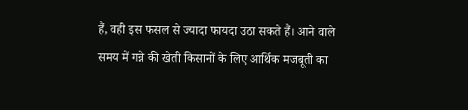हैं, वही इस फसल से ज्यादा फायदा उठा सकते हैं। आने वाले समय में गन्ने की खेती किसानों के लिए आर्थिक मजबूती का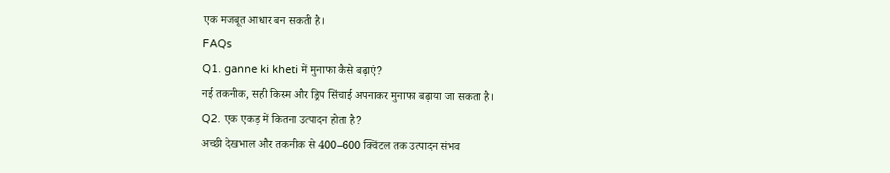एक मजबूत आधार बन सकती है।
FAQs
Q1. ganne ki kheti में मुनाफा कैसे बढ़ाएं?
नई तकनीक, सही किस्म और ड्रिप सिंचाई अपनाकर मुनाफा बढ़ाया जा सकता है।
Q2. एक एकड़ में कितना उत्पादन होता है?
अच्छी देखभाल और तकनीक से 400–600 क्विंटल तक उत्पादन संभव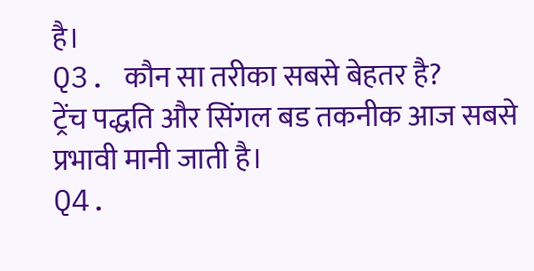है।
Q3. कौन सा तरीका सबसे बेहतर है?
ट्रेंच पद्धति और सिंगल बड तकनीक आज सबसे प्रभावी मानी जाती है।
Q4.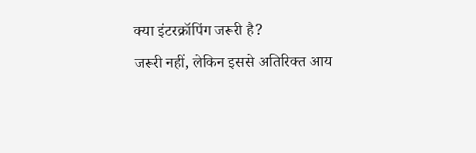क्या इंटरक्रॉपिंग जरूरी है?
जरूरी नहीं, लेकिन इससे अतिरिक्त आय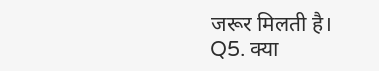जरूर मिलती है।
Q5. क्या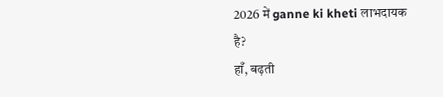2026 में ganne ki kheti लाभदायक है?
हाँ, बढ़ती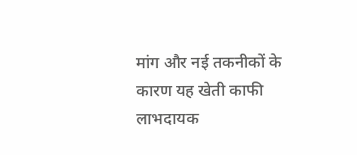मांग और नई तकनीकों के कारण यह खेती काफी लाभदायक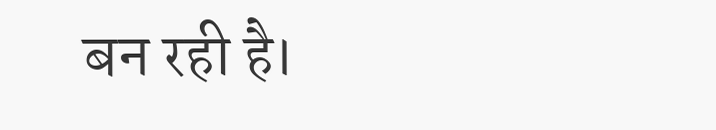बन रही है।